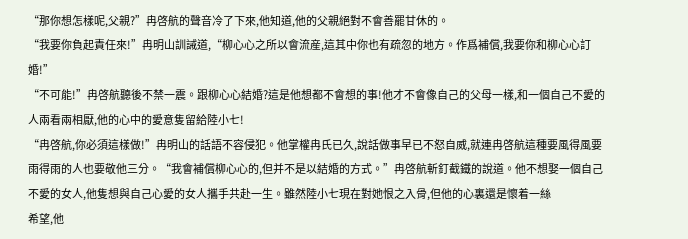“那你想怎樣呢,父親?”冉啓航的聲音冷了下來,他知道,他的父親絕對不會善罷甘休的。
“我要你負起責任來!”冉明山訓誡道,“柳心心之所以會流産,這其中你也有疏忽的地方。作爲補償,我要你和柳心心訂婚!”
“不可能!”冉啓航聽後不禁一震。跟柳心心結婚?這是他想都不會想的事!他才不會像自己的父母一樣,和一個自己不愛的人兩看兩相厭,他的心中的愛意隻留給陸小七!
“冉啓航,你必須這樣做!”冉明山的話語不容侵犯。他掌權冉氏已久,說話做事早已不怒自威,就連冉啓航這種要風得風要雨得雨的人也要敬他三分。“我會補償柳心心的,但并不是以結婚的方式。”冉啓航斬釘截鐵的說道。他不想娶一個自己不愛的女人,他隻想與自己心愛的女人攜手共赴一生。雖然陸小七現在對她恨之入骨,但他的心裏還是懷着一絲
希望,他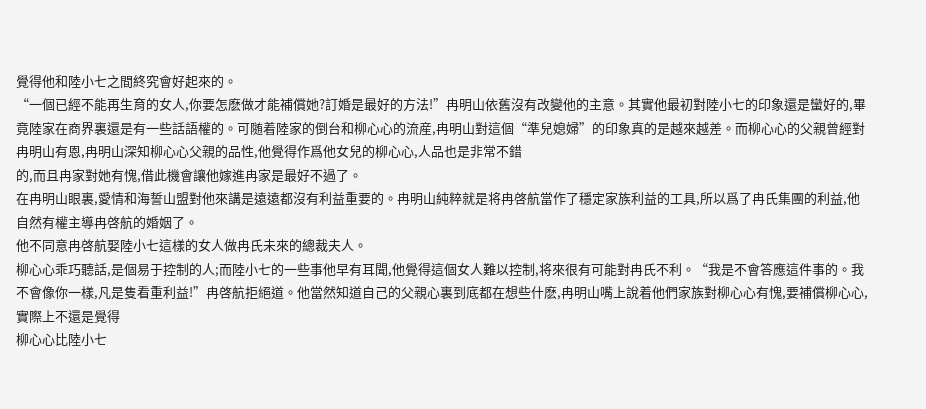覺得他和陸小七之間終究會好起來的。
“一個已經不能再生育的女人,你要怎麽做才能補償她?訂婚是最好的方法!”冉明山依舊沒有改變他的主意。其實他最初對陸小七的印象還是蠻好的,畢竟陸家在商界裏還是有一些話語權的。可随着陸家的倒台和柳心心的流産,冉明山對這個“準兒媳婦”的印象真的是越來越差。而柳心心的父親曾經對冉明山有恩,冉明山深知柳心心父親的品性,他覺得作爲他女兒的柳心心,人品也是非常不錯
的,而且冉家對她有愧,借此機會讓他嫁進冉家是最好不過了。
在冉明山眼裏,愛情和海誓山盟對他來講是遠遠都沒有利益重要的。冉明山純粹就是将冉啓航當作了穩定家族利益的工具,所以爲了冉氏集團的利益,他自然有權主導冉啓航的婚姻了。
他不同意冉啓航娶陸小七這樣的女人做冉氏未來的總裁夫人。
柳心心乖巧聽話,是個易于控制的人;而陸小七的一些事他早有耳聞,他覺得這個女人難以控制,将來很有可能對冉氏不利。“我是不會答應這件事的。我不會像你一樣,凡是隻看重利益!”冉啓航拒絕道。他當然知道自己的父親心裏到底都在想些什麽,冉明山嘴上說着他們家族對柳心心有愧,要補償柳心心,實際上不還是覺得
柳心心比陸小七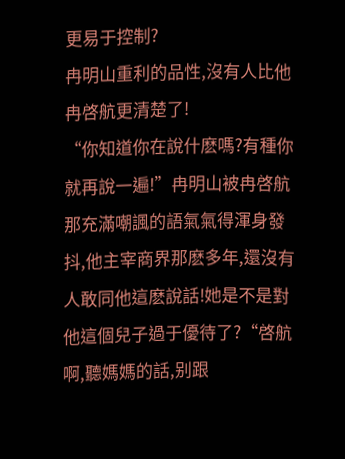更易于控制?
冉明山重利的品性,沒有人比他冉啓航更清楚了!
“你知道你在說什麽嗎?有種你就再說一遍!”冉明山被冉啓航那充滿嘲諷的語氣氣得渾身發抖,他主宰商界那麽多年,還沒有人敢同他這麽說話!她是不是對他這個兒子過于優待了?“啓航啊,聽媽媽的話,别跟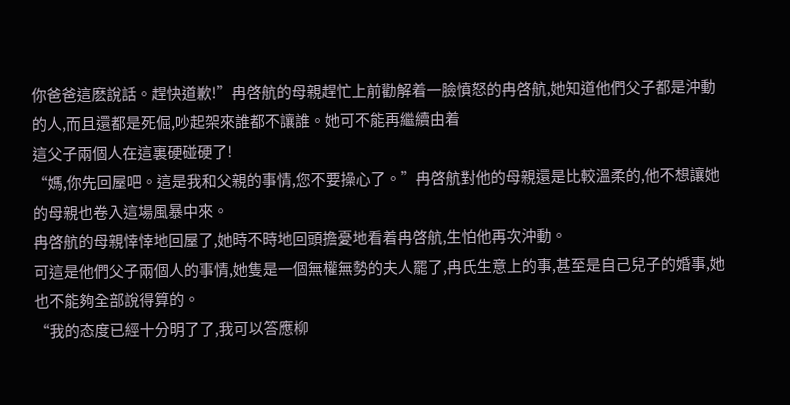你爸爸這麽說話。趕快道歉!”冉啓航的母親趕忙上前勸解着一臉憤怒的冉啓航,她知道他們父子都是沖動的人,而且還都是死倔,吵起架來誰都不讓誰。她可不能再繼續由着
這父子兩個人在這裏硬碰硬了!
“媽,你先回屋吧。這是我和父親的事情,您不要操心了。”冉啓航對他的母親還是比較溫柔的,他不想讓她的母親也卷入這場風暴中來。
冉啓航的母親悻悻地回屋了,她時不時地回頭擔憂地看着冉啓航,生怕他再次沖動。
可這是他們父子兩個人的事情,她隻是一個無權無勢的夫人罷了,冉氏生意上的事,甚至是自己兒子的婚事,她也不能夠全部說得算的。
“我的态度已經十分明了了,我可以答應柳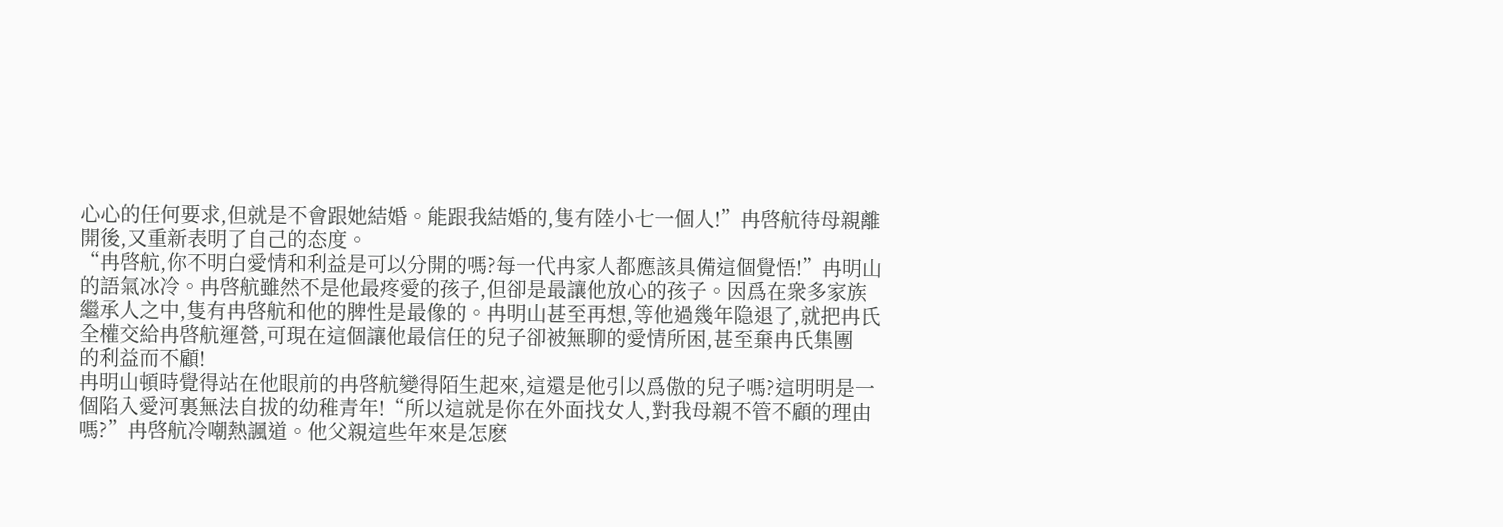心心的任何要求,但就是不會跟她結婚。能跟我結婚的,隻有陸小七一個人!”冉啓航待母親離開後,又重新表明了自己的态度。
“冉啓航,你不明白愛情和利益是可以分開的嗎?每一代冉家人都應該具備這個覺悟!”冉明山的語氣冰冷。冉啓航雖然不是他最疼愛的孩子,但卻是最讓他放心的孩子。因爲在衆多家族繼承人之中,隻有冉啓航和他的脾性是最像的。冉明山甚至再想,等他過幾年隐退了,就把冉氏全權交給冉啓航運營,可現在這個讓他最信任的兒子卻被無聊的愛情所困,甚至棄冉氏集團
的利益而不顧!
冉明山頓時覺得站在他眼前的冉啓航變得陌生起來,這還是他引以爲傲的兒子嗎?這明明是一個陷入愛河裏無法自拔的幼稚青年!“所以這就是你在外面找女人,對我母親不管不顧的理由嗎?”冉啓航冷嘲熱諷道。他父親這些年來是怎麽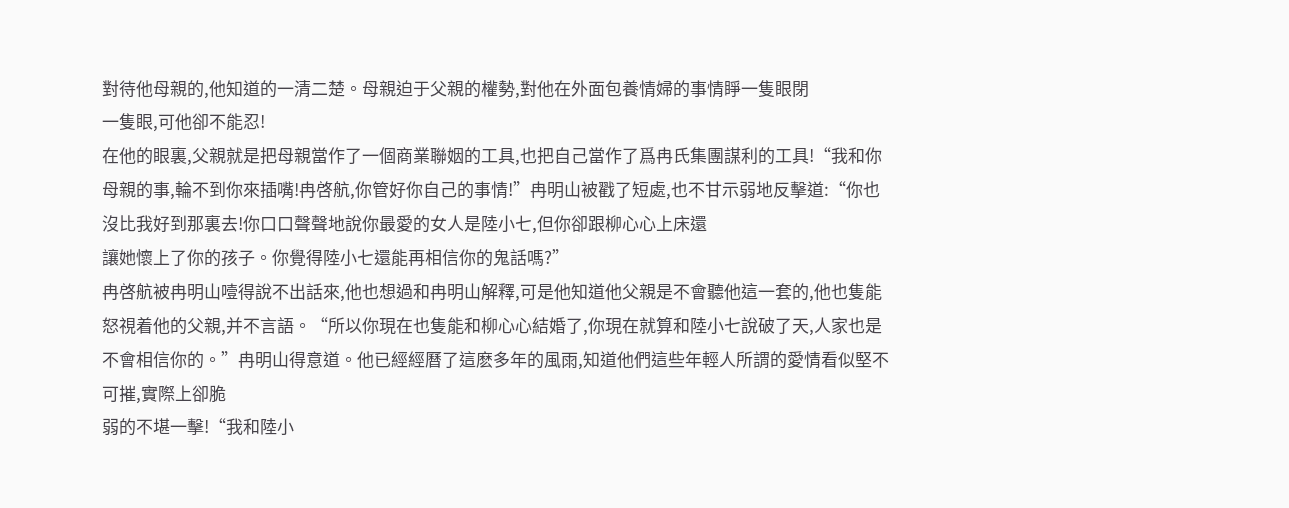對待他母親的,他知道的一清二楚。母親迫于父親的權勢,對他在外面包養情婦的事情睜一隻眼閉
一隻眼,可他卻不能忍!
在他的眼裏,父親就是把母親當作了一個商業聯姻的工具,也把自己當作了爲冉氏集團謀利的工具!“我和你母親的事,輪不到你來插嘴!冉啓航,你管好你自己的事情!”冉明山被戳了短處,也不甘示弱地反擊道:“你也沒比我好到那裏去!你口口聲聲地說你最愛的女人是陸小七,但你卻跟柳心心上床還
讓她懷上了你的孩子。你覺得陸小七還能再相信你的鬼話嗎?”
冉啓航被冉明山噎得說不出話來,他也想過和冉明山解釋,可是他知道他父親是不會聽他這一套的,他也隻能怒視着他的父親,并不言語。“所以你現在也隻能和柳心心結婚了,你現在就算和陸小七說破了天,人家也是不會相信你的。”冉明山得意道。他已經經曆了這麽多年的風雨,知道他們這些年輕人所謂的愛情看似堅不可摧,實際上卻脆
弱的不堪一擊!“我和陸小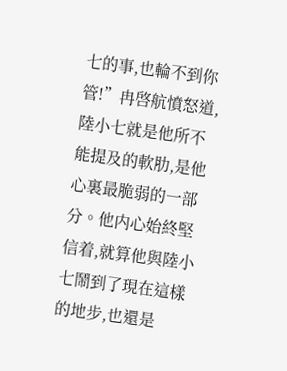七的事,也輪不到你管!”冉啓航憤怒道,陸小七就是他所不能提及的軟肋,是他心裏最脆弱的一部分。他内心始終堅信着,就算他與陸小七鬧到了現在這樣的地步,也還是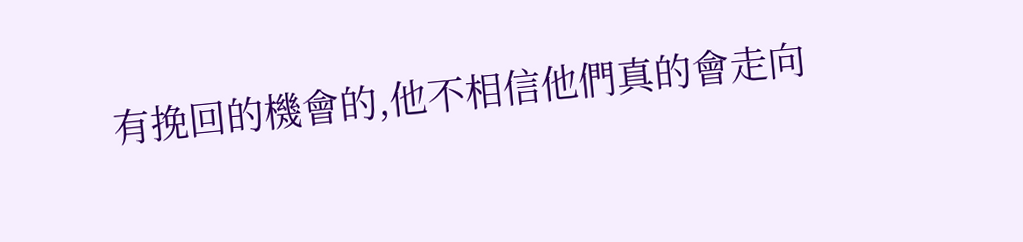有挽回的機會的,他不相信他們真的會走向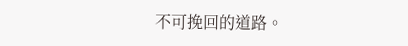不可挽回的道路。